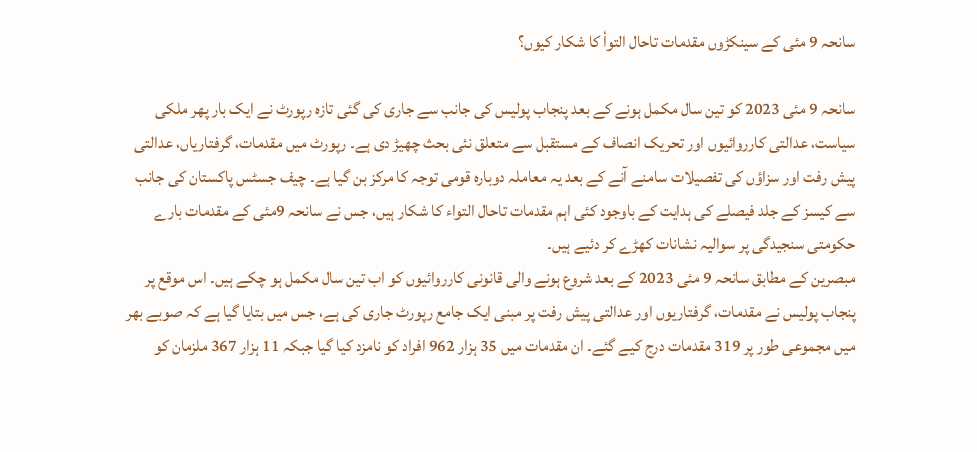سانحہ 9 مئی کے سینکڑوں مقدمات تاحال التواٗ کا شکار کیوں؟

سانحہ 9 مئی 2023 کو تین سال مکمل ہونے کے بعد پنجاب پولیس کی جانب سے جاری کی گئی تازہ رپورٹ نے ایک بار پھر ملکی سیاست، عدالتی کارروائیوں اور تحریک انصاف کے مستقبل سے متعلق نئی بحث چھیڑ دی ہے۔ رپورٹ میں مقدمات، گرفتاریاں، عدالتی پیش رفت اور سزاؤں کی تفصیلات سامنے آنے کے بعد یہ معاملہ دوبارہ قومی توجہ کا مرکز بن گیا ہے۔ چیف جسٹس پاکستان کی جانب سے کیسز کے جلد فیصلے کی ہدایت کے باوجود کئی اہم مقدمات تاحال التواء کا شکار ہیں، جس نے سانحہ 9مئی کے مقدمات بارے حکومتی سنجیدگی پر سوالیہ نشانات کھڑے کر دئیے ہیں۔
مبصرین کے مطابق سانحہ 9 مئی 2023 کے بعد شروع ہونے والی قانونی کارروائیوں کو اب تین سال مکمل ہو چکے ہیں۔ اس موقع پر پنجاب پولیس نے مقدمات، گرفتاریوں اور عدالتی پیش رفت پر مبنی ایک جامع رپورٹ جاری کی ہے، جس میں بتایا گیا ہے کہ صوبے بھر میں مجموعی طور پر 319 مقدمات درج کیے گئے۔ ان مقدمات میں 35 ہزار 962 افراد کو نامزد کیا گیا جبکہ 11 ہزار 367 ملزمان کو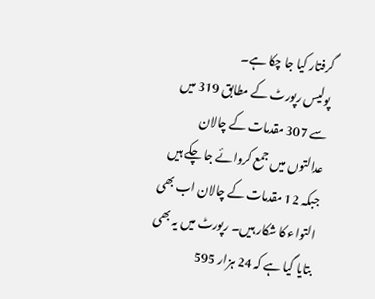گرفتار کیا جا چکا ہے۔
پولیس رپورٹ کے مطابق 319 میں سے 307 مقدمات کے چالان عدالتوں میں جمع کروائے جا چکے ہیں جبکہ 12 مقدمات کے چالان اب بھی التواء کا شکار ہیں۔ رپورٹ میں یہ بھی بتایا گیا ہے کہ 24 ہزار 595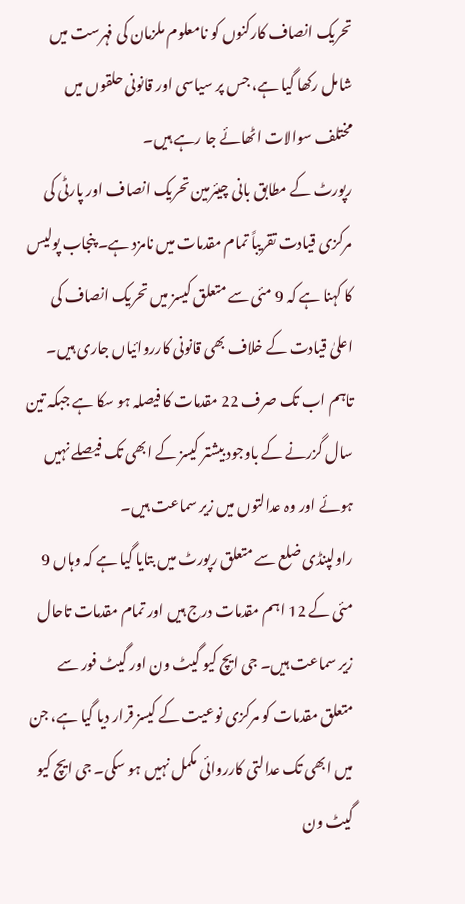تحریک انصاف کارکنوں کو نامعلوم ملزمان کی فہرست میں شامل رکھا گیا ہے، جس پر سیاسی اور قانونی حلقوں میں مختلف سوالات اٹھائے جا رہے ہیں۔
رپورٹ کے مطابق بانی چیئرمین تحریک انصاف اور پارٹی کی مرکزی قیادت تقریباً تمام مقدمات میں نامزد ہے۔ پنجاب پولیس کا کہنا ہے کہ 9 مئی سے متعلق کیسز میں تحریک انصاف کی اعلیٰ قیادت کے خلاف بھی قانونی کارروائیاں جاری ہیں۔ تاہم اب تک صرف 22 مقدمات کا فیصلہ ہو سکا ہے جبکہ تین سال گزرنے کے باوجود بیشتر کیسز کے ابھی تک فیصلے نہیں ہوئے اور وہ عدالتوں میں زیر سماعت ہیں۔
راولپنڈی ضلع سے متعلق رپورٹ میں بتایا گیا ہے کہ وہاں 9 مئی کے 12 اہم مقدمات درج ہیں اور تمام مقدمات تاحال زیر سماعت ہیں۔ جی ایچ کیو گیٹ ون اور گیٹ فور سے متعلق مقدمات کو مرکزی نوعیت کے کیسز قرار دیا گیا ہے، جن میں ابھی تک عدالتی کارروائی مکمل نہیں ہو سکی۔ جی ایچ کیو گیٹ ون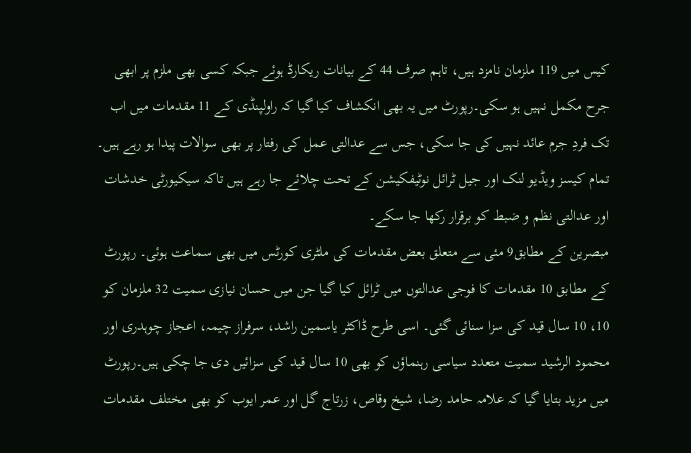کیس میں 119 ملزمان نامزد ہیں، تاہم صرف 44 کے بیانات ریکارڈ ہوئے جبکہ کسی بھی ملزم پر ابھی جرح مکمل نہیں ہو سکی۔رپورٹ میں یہ بھی انکشاف کیا گیا کہ راولپنڈی کے 11 مقدمات میں اب تک فردِ جرم عائد نہیں کی جا سکی، جس سے عدالتی عمل کی رفتار پر بھی سوالات پیدا ہو رہے ہیں۔ تمام کیسز ویڈیو لنک اور جیل ٹرائل نوٹیفکیشن کے تحت چلائے جا رہے ہیں تاکہ سیکیورٹی خدشات اور عدالتی نظم و ضبط کو برقرار رکھا جا سکے۔
مبصرین کے مطابق9 مئی سے متعلق بعض مقدمات کی ملٹری کورٹس میں بھی سماعت ہوئی۔ رپورٹ کے مطابق 10 مقدمات کا فوجی عدالتوں میں ٹرائل کیا گیا جن میں حسان نیازی سمیت 32 ملزمان کو 10، 10 سال قید کی سزا سنائی گئی۔ اسی طرح ڈاکٹر یاسمین راشد، سرفراز چیمہ، اعجاز چوہدری اور محمود الرشید سمیت متعدد سیاسی رہنماؤں کو بھی 10 سال قید کی سزائیں دی جا چکی ہیں۔رپورٹ میں مزید بتایا گیا کہ علامہ حامد رضا، شیخ وقاص، زرتاج گل اور عمر ایوب کو بھی مختلف مقدمات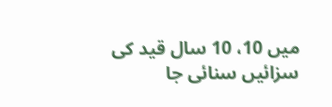میں 10، 10 سال قید کی سزائیں سنائی جا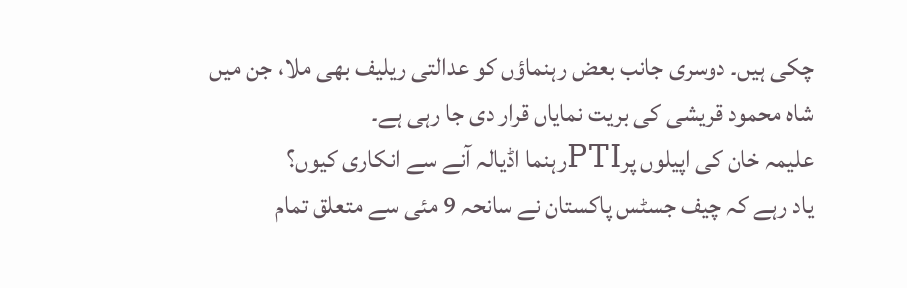چکی ہیں۔ دوسری جانب بعض رہنماؤں کو عدالتی ریلیف بھی ملا، جن میں شاہ محمود قریشی کی بریت نمایاں قرار دی جا رہی ہے۔
علیمہ خان کی اپیلوں پرPTIرہنما اڈیالہ آنے سے انکاری کیوں؟
یاد رہے کہ چیف جسٹس پاکستان نے سانحہ 9 مئی سے متعلق تمام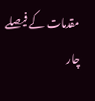مقدمات کے فیصلے چار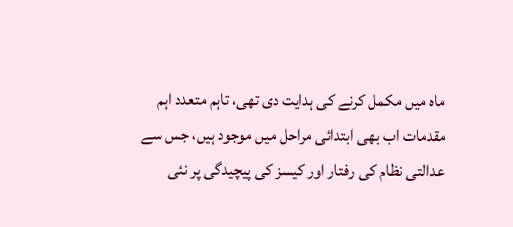ماہ میں مکمل کرنے کی ہدایت دی تھی، تاہم متعدد اہم مقدمات اب بھی ابتدائی مراحل میں موجود ہیں، جس سے عدالتی نظام کی رفتار اور کیسز کی پیچیدگی پر نئی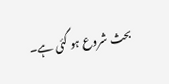بحث شروع ہو گئی ہے۔